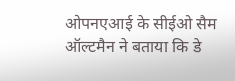ओपनएआई के सीईओ सैम ऑल्टमैन ने बताया कि डे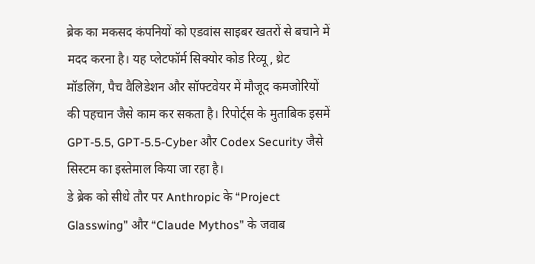ब्रेक का मकसद कंपनियों को एडवांस साइबर खतरों से बचाने में मदद करना है। यह प्लेटफॉर्म सिक्योर कोड रिव्यू, थ्रेट मॉडलिंग, पैच वैलिडेशन और सॉफ्टवेयर में मौजूद कमजोरियों की पहचान जैसे काम कर सकता है। रिपोर्ट्स के मुताबिक इसमें GPT-5.5, GPT-5.5-Cyber और Codex Security जैसे सिस्टम का इस्तेमाल किया जा रहा है।
डे ब्रेक को सीधे तौर पर Anthropic के “Project Glasswing” और “Claude Mythos” के जवाब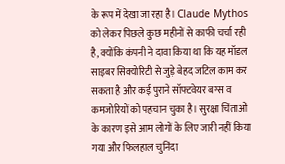के रूप में देखा जा रहा है। Claude Mythos को लेकर पिछले कुछ महीनों से काफी चर्चा रही है, क्योंकि कंपनी ने दावा किया था कि यह मॉडल साइबर सिक्योरिटी से जुड़े बेहद जटिल काम कर सकता है और कई पुराने सॉफ्टवेयर बग्स व कमजोरियों को पहचान चुका है। सुरक्षा चिंताओं के कारण इसे आम लोगों के लिए जारी नहीं किया गया और फिलहाल चुनिंदा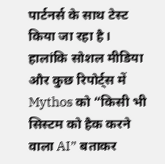पार्टनर्स के साथ टेस्ट किया जा रहा है।
हालांकि सोशल मीडिया और कुछ रिपोर्ट्स में Mythos को “किसी भी सिस्टम को हैक करने वाला AI” बताकर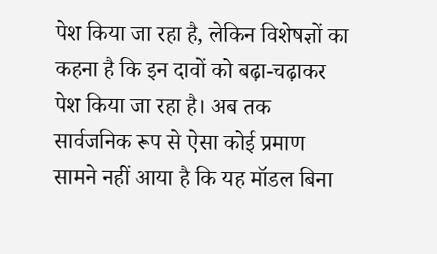पेश किया जा रहा है, लेकिन विशेषज्ञों का कहना है कि इन दावों को बढ़ा-चढ़ाकर पेश किया जा रहा है। अब तक सार्वजनिक रूप से ऐसा कोई प्रमाण सामने नहीं आया है कि यह मॉडल बिना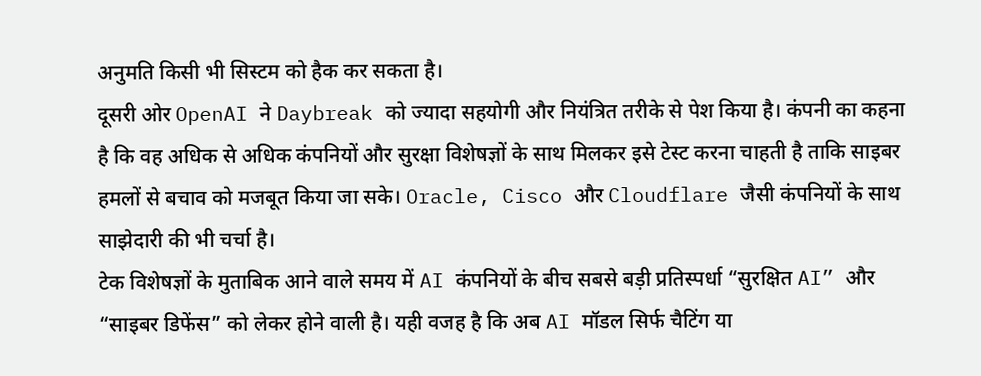अनुमति किसी भी सिस्टम को हैक कर सकता है।
दूसरी ओर OpenAI ने Daybreak को ज्यादा सहयोगी और नियंत्रित तरीके से पेश किया है। कंपनी का कहना है कि वह अधिक से अधिक कंपनियों और सुरक्षा विशेषज्ञों के साथ मिलकर इसे टेस्ट करना चाहती है ताकि साइबर हमलों से बचाव को मजबूत किया जा सके। Oracle, Cisco और Cloudflare जैसी कंपनियों के साथ साझेदारी की भी चर्चा है।
टेक विशेषज्ञों के मुताबिक आने वाले समय में AI कंपनियों के बीच सबसे बड़ी प्रतिस्पर्धा “सुरक्षित AI” और “साइबर डिफेंस” को लेकर होने वाली है। यही वजह है कि अब AI मॉडल सिर्फ चैटिंग या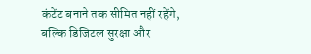कंटेंट बनाने तक सीमित नहीं रहेंगे, बल्कि डिजिटल सुरक्षा और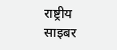राष्ट्रीय साइबर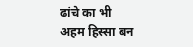ढांचे का भी अहम हिस्सा बन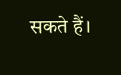सकते हैं।